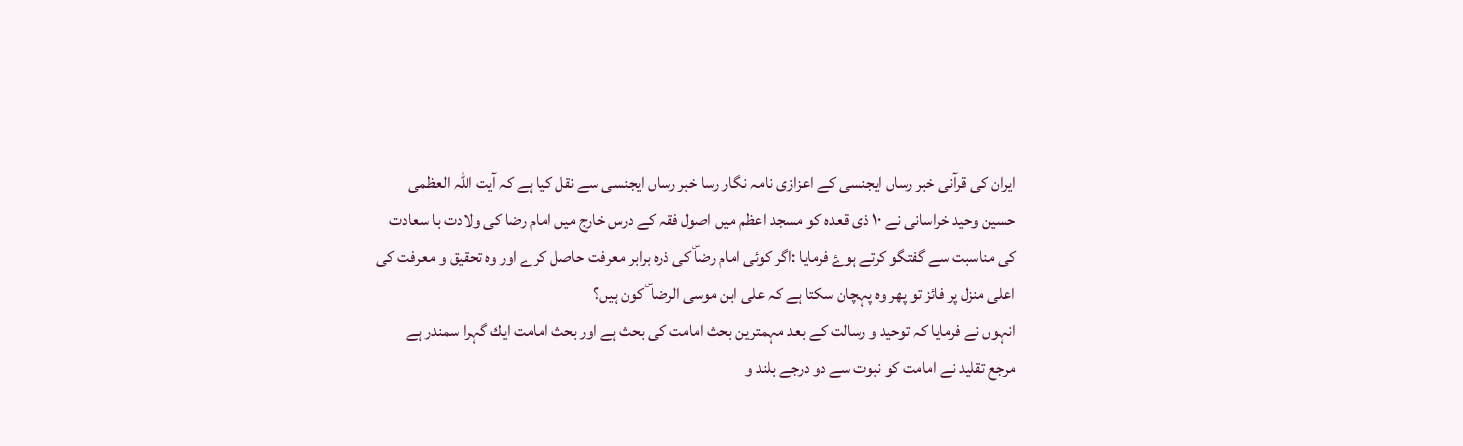ايران كی قرآنی خبر رساں ايجنسی كے اعزازی نامہ نگار رسا خبر رساں ايجنسی سے نقل كيا ہے كہ آيت اللہ العظمی حسين وحيد خراسانی نے ۱۰ ذی قعدہ كو مسجد اعظم میں اصول فقہ كے درس خارج میں امام رضا كی ولادت با سعادت كی مناسبت سے گفتگو كرتے ہوۓ فرمايا :اگر كوئی امام رضاۜ كی ذرہ برابر معرفت حاصل كرے اور وہ تحقيق و معرفت كی اعلی منزل پر فائز تو پھر وہ پہچان سكتا ہے كہ علی ابن موسی الرضا ۜ كون ہیں؟
انہوں نے فرمايا كہ توحيد و رسالت كے بعد مہمترين بحث امامت كی بحث ہے اور بحث امامت ايك گہرا سمندر ہے
مرجع تقليد نے امامت كو نبوت سے دو درجے بلند و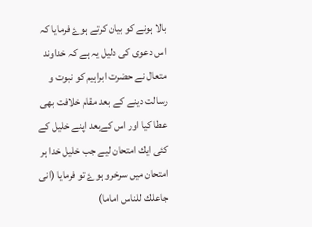بالا ہونے كو بيان كرتے ہوۓ فرمايا كہ اس دعوی كی دليل یہ ہے كہ خداوند متعال نے حضرت ابراہيم كو نبوت و رسالت دينے كے بعد مقام خلافت بھی عطا كيا اور اس كےبعد اپنے خليل كے كئی ايك امتحان لیے جب خليل خدا ہر امتحان میں سرخرو ہوۓ تو فرمايا (انی جاعلك للناس اماما)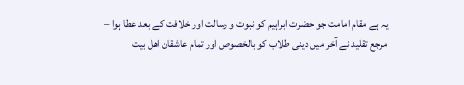یہ ہے مقام امامت جو حضرت ابراہيم كو نبوت و رسالت اور خلافت كے بعد عطا ہوا –
مرجع تقليد نے آخر میں دينی طلاب كو بالخصوص اور تمام عاشقان اھل بيت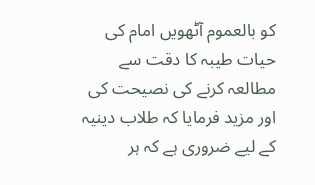كو بالعموم آٹھویں امام كی حيات طيبہ كا دقت سے مطالعہ كرنے كی نصيحت كی اور مزيد فرمايا كہ طلاب دينیہ كے لیے ضروری ہے كہ ہر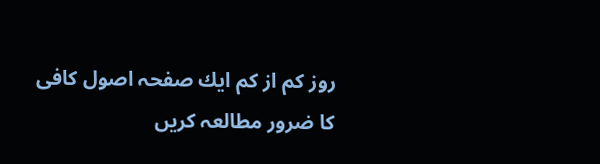روز كم از كم ايك صفحہ اصول كافی كا ضرور مطالعہ كریں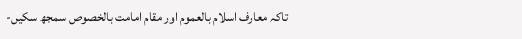تاكہ معارف اسلام بالعموم اور مقام امامت بالخصوص سمجھ سكیں-